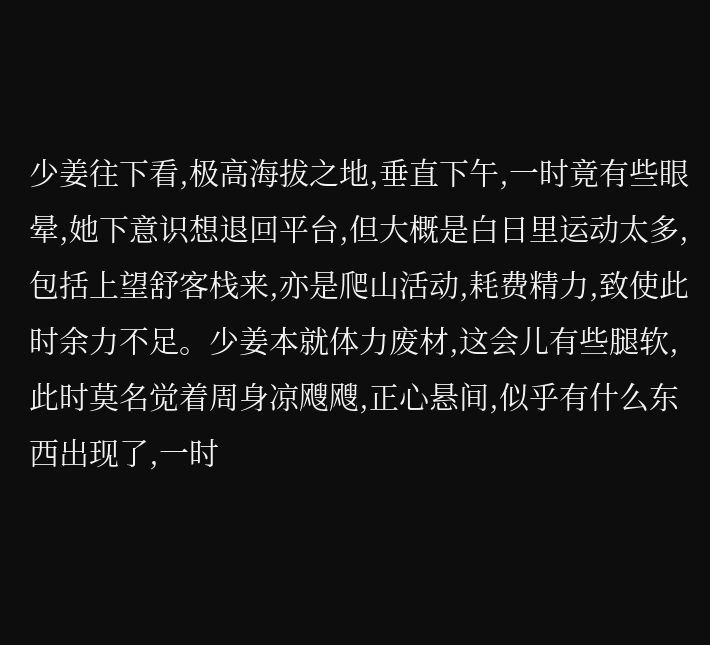少姜往下看,极高海拔之地,垂直下午,一时竟有些眼晕,她下意识想退回平台,但大概是白日里运动太多,包括上望舒客栈来,亦是爬山活动,耗费精力,致使此时余力不足。少姜本就体力废材,这会儿有些腿软,此时莫名觉着周身凉飕飕,正心悬间,似乎有什么东西出现了,一时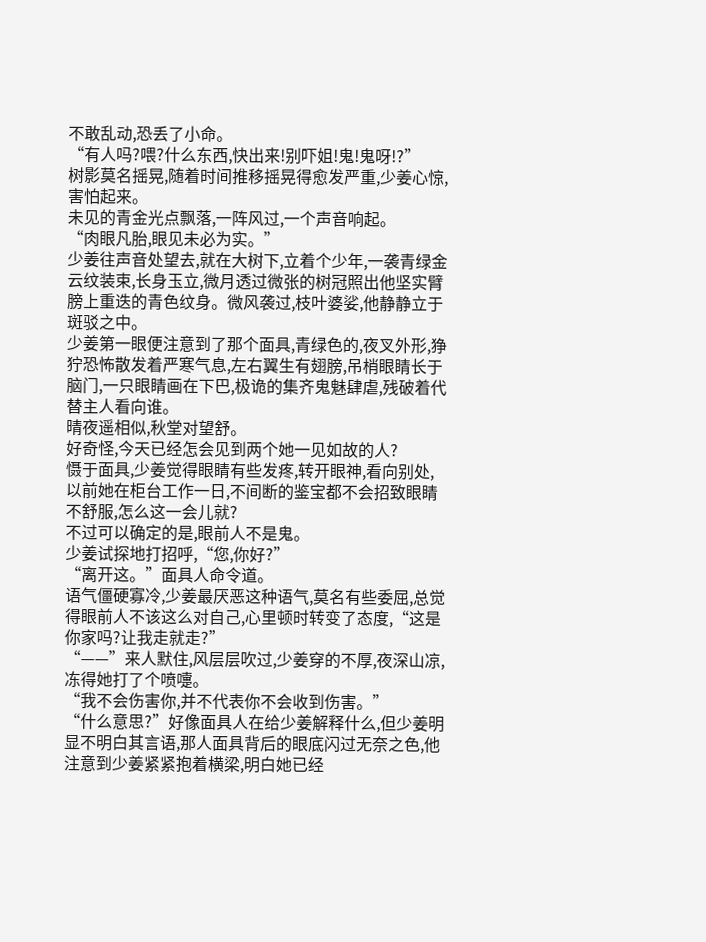不敢乱动,恐丢了小命。
“有人吗?喂?什么东西,快出来!别吓姐!鬼!鬼呀!?”
树影莫名摇晃,随着时间推移摇晃得愈发严重,少姜心惊,害怕起来。
未见的青金光点飘落,一阵风过,一个声音响起。
“肉眼凡胎,眼见未必为实。”
少姜往声音处望去,就在大树下,立着个少年,一袭青绿金云纹装束,长身玉立,微月透过微张的树冠照出他坚实臂膀上重迭的青色纹身。微风袭过,枝叶婆娑,他静静立于斑驳之中。
少姜第一眼便注意到了那个面具,青绿色的,夜叉外形,狰狞恐怖散发着严寒气息,左右翼生有翅膀,吊梢眼睛长于脑门,一只眼睛画在下巴,极诡的集齐鬼魅肆虐,残破着代替主人看向谁。
晴夜遥相似,秋堂对望舒。
好奇怪,今天已经怎会见到两个她一见如故的人?
慑于面具,少姜觉得眼睛有些发疼,转开眼神,看向别处,以前她在柜台工作一日,不间断的鉴宝都不会招致眼睛不舒服,怎么这一会儿就?
不过可以确定的是,眼前人不是鬼。
少姜试探地打招呼,“您,你好?”
“离开这。”面具人命令道。
语气僵硬寡冷,少姜最厌恶这种语气,莫名有些委屈,总觉得眼前人不该这么对自己,心里顿时转变了态度,“这是你家吗?让我走就走?”
“——”来人默住,风层层吹过,少姜穿的不厚,夜深山凉,冻得她打了个喷嚏。
“我不会伤害你,并不代表你不会收到伤害。”
“什么意思?”好像面具人在给少姜解释什么,但少姜明显不明白其言语,那人面具背后的眼底闪过无奈之色,他注意到少姜紧紧抱着横梁,明白她已经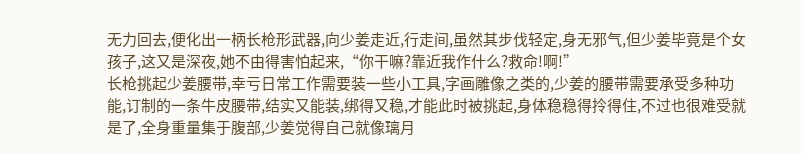无力回去,便化出一柄长枪形武器,向少姜走近,行走间,虽然其步伐轻定,身无邪气,但少姜毕竟是个女孩子,这又是深夜,她不由得害怕起来,“你干嘛?靠近我作什么?救命!啊!”
长枪挑起少姜腰带,幸亏日常工作需要装一些小工具,字画雕像之类的,少姜的腰带需要承受多种功能,订制的一条牛皮腰带,结实又能装,绑得又稳,才能此时被挑起,身体稳稳得拎得住,不过也很难受就是了,全身重量集于腹部,少姜觉得自己就像璃月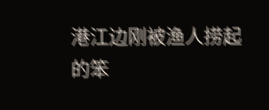港江边刚被渔人捞起的笨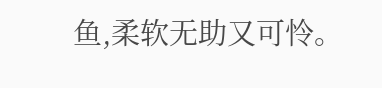鱼,柔软无助又可怜。